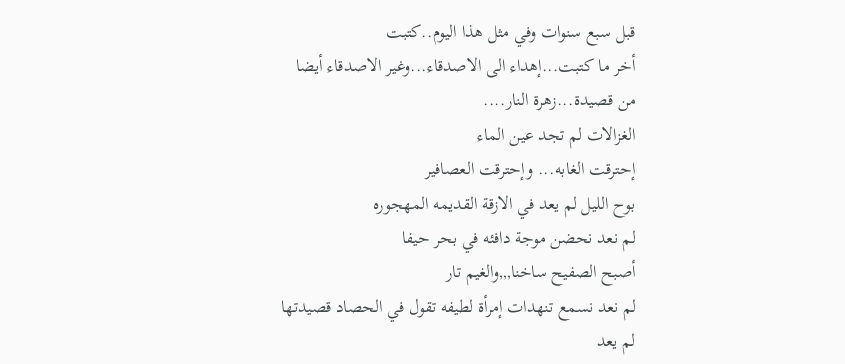قبل سبع سنوات وفي مثل هذا اليوم..كتبت
أخر ما كتبت...إهداء الى الاصدقاء...وغير الاصدقاء أيضا
من قصيدة...زهرة النار....
الغزالات لم تجد عين الماء
إحترقت الغابه... وإحترقت العصافير
بوح الليل لم يعد في الازقة القديمه المهجوره
لم نعد نحضن موجة دافئه في بحر حيفا
أصبح الصفيح ساخنا,,,والغيم تار
لم نعد نسمع تنهدات إمرأة لطيفه تقول في الحصاد قصيدتها
لم يعد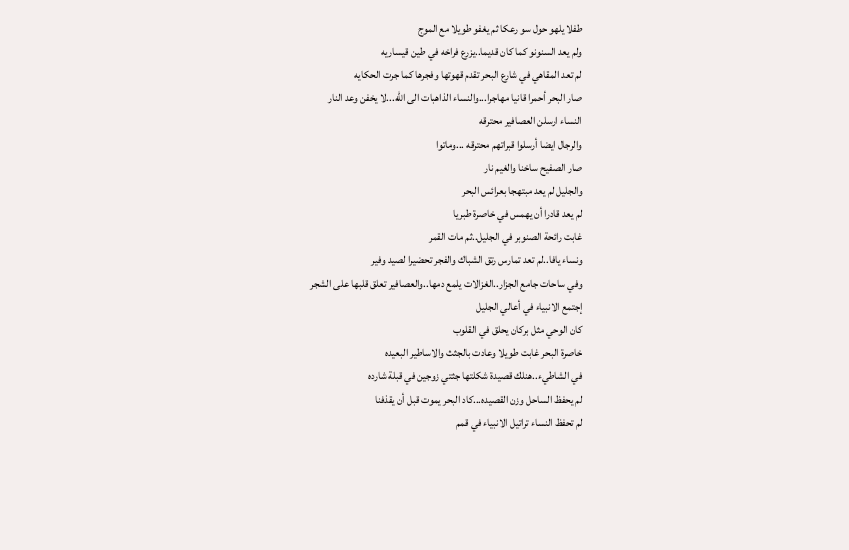طفلا يلهو حول سو رعكا ثم يغفو طويلا مع الموج
ولم يعد السنونو كما كان قديما..يزرع فراخه في طين قيساريه
لم تعد المقاهي في شارع البحر تقدم قهوتها وفجرها كما جرت الحكايه
صار البحر أحمرا قانيا مهاجرا...والنساء الذاهبات الى الله...لا يخفن وعد النار
النساء ارسلن العصافير محترقه
والرجال ايضا أرسلوا قبراتهم محترقه ...وماتوا
صار الصفيح ساخنا والغيم نار
والجليل لم يعد مبتهجا بعرائس البحر
لم يعد قادرا أن يهمس في خاصرة طبريا
غابت رائحة الصنوبر في الجليل..ثم مات القمر
ونساء يافا..لم تعد تمارس رتق الشباك والفجر تحضيرا لصيد وفير
وفي ساحات جامع الجزار..الغزالات يلمع دمها..والعصافير تعلق قلبها على الشجر
إجتمع الانبياء في أعالي الجليل
كان الوحي مثل بركان يحلق في القلوب
خاصرة البحر غابت طويلا وعادت بالجثث والاساطير البعيده
في الشاطيء..هنلك قصيدة شكلتها جثتي زوجين في قبلة شارده
لم يحفظ الساحل وزن القصيده...كاد البحر يموت قبل أن يقذفنا
لم تحفظ النساء تراتيل الانبياء في قمم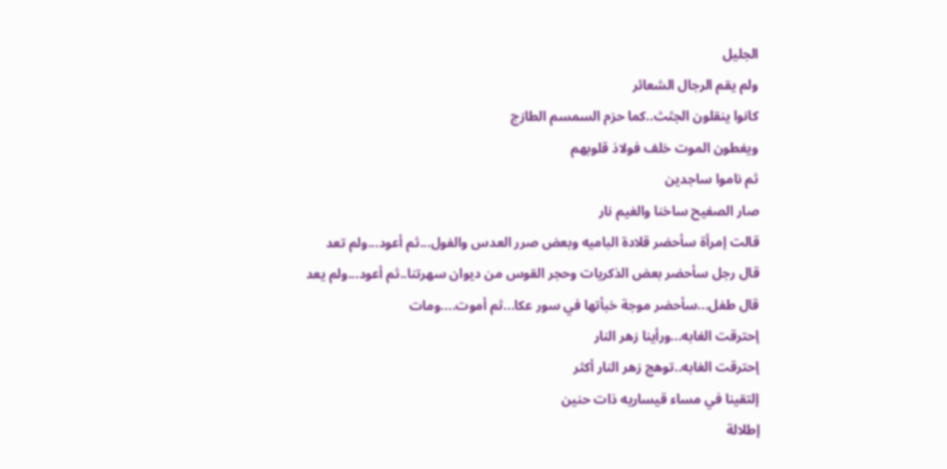الجليل
ولم يقم الرجال الشعائر
كانوا ينقلون الجثث..كما حزم السمسم الطازج
ويغطون الموت خلف فولاذ قلوبهم
ثم ناموا ساجدين
صار الصفيح ساخنا والغيم نار
قالت إمرأة سأحضر قلادة الباميه وبعض صرر العدس والفول...ثم أعود...ولم تعد
قال رجل سأحضر بعض الذكريات وحجر القوس من ديوان سهرتنا..ثم أعود...ولم يعد
قال طفل...سأحضر موجة خبأتها في سور عكا...ثم أموت....ومات
إحترقت الغابه...ورأينا زهر النار
إحترقت الغابه..توهج زهر النار أكثر
إلتقينا في مساء قيساريه ذات حنين
إطلالة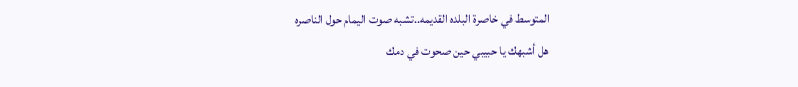المتوسط في خاصرة البلده القديمه..تشبه صوت اليمام حول الناصره
هل أشبهك يا حبيبي حين صحوت في دمك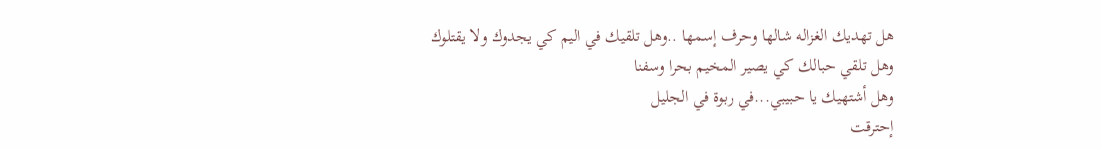هل تهديك الغزاله شالها وحرف إسمها ..وهل تلقيك في اليم كي يجدوك ولا يقتلوك
وهل تلقي حبالك كي يصير المخيم بحرا وسفنا
وهل أشتهيك يا حبيبي...في ربوة في الجليل
إحترقت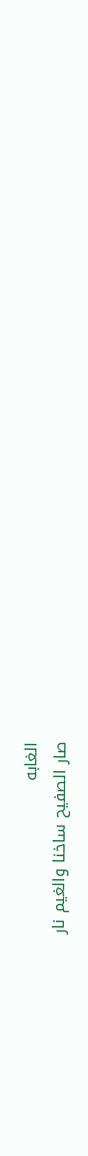الغابه
صار الصفيح ساخنا والغيم نار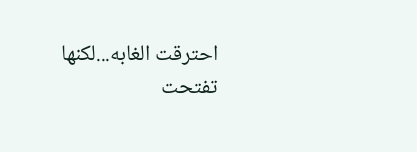احترقت الغابه...لكنها تفتحت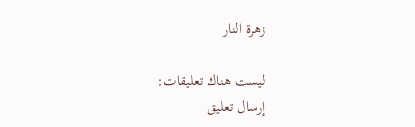زهرة النار

ليست هناك تعليقات:
إرسال تعليق